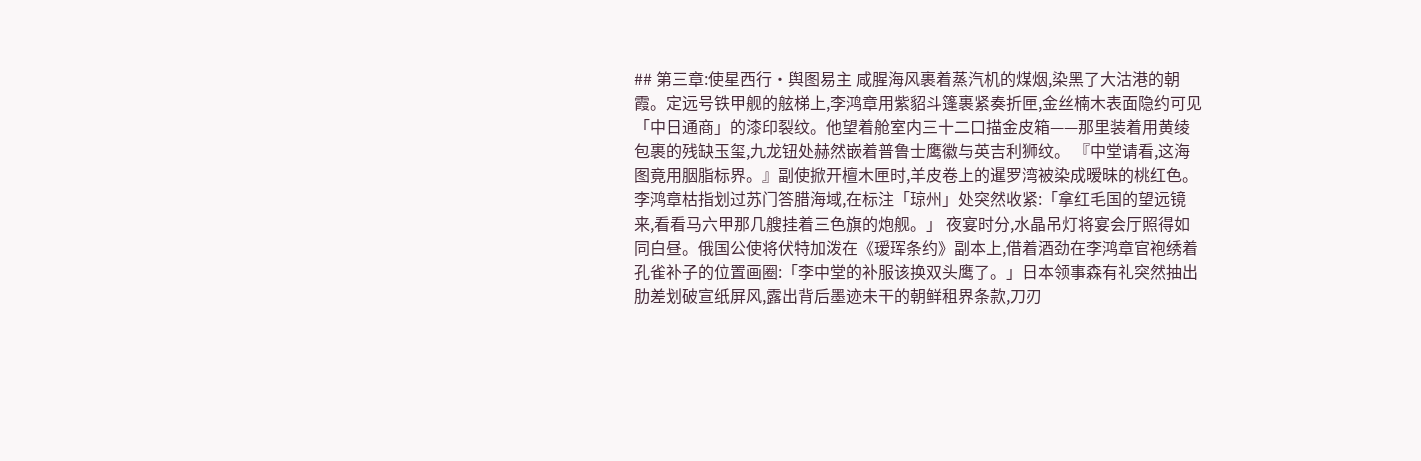## 第三章:使星西行·舆图易主 咸腥海风裹着蒸汽机的煤烟,染黑了大沽港的朝霞。定远号铁甲舰的舷梯上,李鸿章用紫貂斗篷裹紧奏折匣,金丝楠木表面隐约可见「中日通商」的漆印裂纹。他望着舱室内三十二口描金皮箱——那里装着用黄绫包裹的残缺玉玺,九龙钮处赫然嵌着普鲁士鹰徽与英吉利狮纹。 『中堂请看,这海图竟用胭脂标界。』副使掀开檀木匣时,羊皮卷上的暹罗湾被染成暧昧的桃红色。李鸿章枯指划过苏门答腊海域,在标注「琼州」处突然收紧:「拿红毛国的望远镜来,看看马六甲那几艘挂着三色旗的炮舰。」 夜宴时分,水晶吊灯将宴会厅照得如同白昼。俄国公使将伏特加泼在《瑷珲条约》副本上,借着酒劲在李鸿章官袍绣着孔雀补子的位置画圈:「李中堂的补服该换双头鹰了。」日本领事森有礼突然抽出肋差划破宣纸屏风,露出背后墨迹未干的朝鲜租界条款,刀刃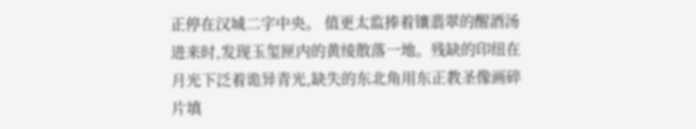正停在汉城二字中央。 值更太监捧着镶翡翠的醒酒汤进来时,发现玉玺匣内的黄绫散落一地。残缺的印纽在月光下泛着诡异青光,缺失的东北角用东正教圣像画碎片填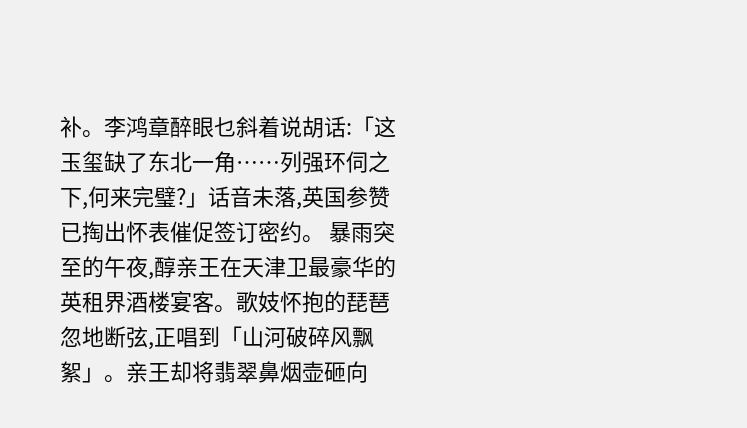补。李鸿章醉眼乜斜着说胡话:「这玉玺缺了东北一角……列强环伺之下,何来完璧?」话音未落,英国参赞已掏出怀表催促签订密约。 暴雨突至的午夜,醇亲王在天津卫最豪华的英租界酒楼宴客。歌妓怀抱的琵琶忽地断弦,正唱到「山河破碎风飘絮」。亲王却将翡翠鼻烟壶砸向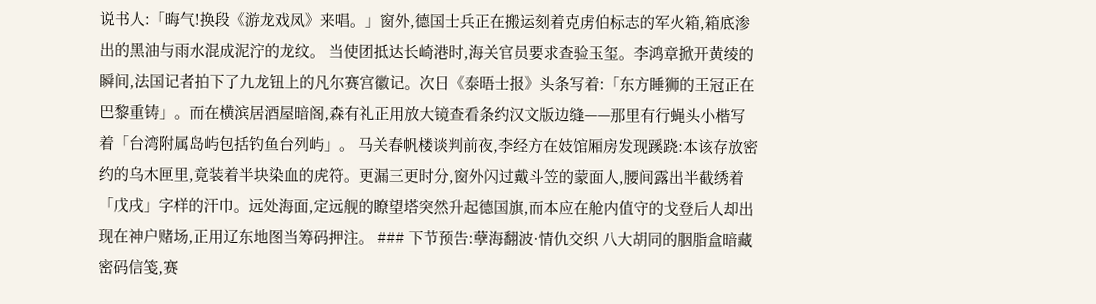说书人:「晦气!换段《游龙戏凤》来唱。」窗外,德国士兵正在搬运刻着克虏伯标志的军火箱,箱底渗出的黑油与雨水混成泥泞的龙纹。 当使团抵达长崎港时,海关官员要求查验玉玺。李鸿章掀开黄绫的瞬间,法国记者拍下了九龙钮上的凡尔赛宫徽记。次日《泰晤士报》头条写着:「东方睡狮的王冠正在巴黎重铸」。而在横滨居酒屋暗阁,森有礼正用放大镜查看条约汉文版边缝——那里有行蝇头小楷写着「台湾附属岛屿包括钓鱼台列屿」。 马关春帆楼谈判前夜,李经方在妓馆厢房发现蹊跷:本该存放密约的乌木匣里,竟装着半块染血的虎符。更漏三更时分,窗外闪过戴斗笠的蒙面人,腰间露出半截绣着「戊戌」字样的汗巾。远处海面,定远舰的瞭望塔突然升起德国旗,而本应在舱内值守的戈登后人却出现在神户赌场,正用辽东地图当筹码押注。 ### 下节预告:孽海翻波·情仇交织 八大胡同的胭脂盒暗藏密码信笺,赛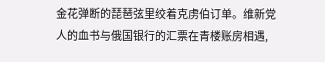金花弹断的琵琶弦里绞着克虏伯订单。维新党人的血书与俄国银行的汇票在青楼账房相遇,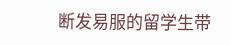断发易服的留学生带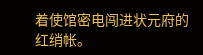着使馆密电闯进状元府的红绡帐。